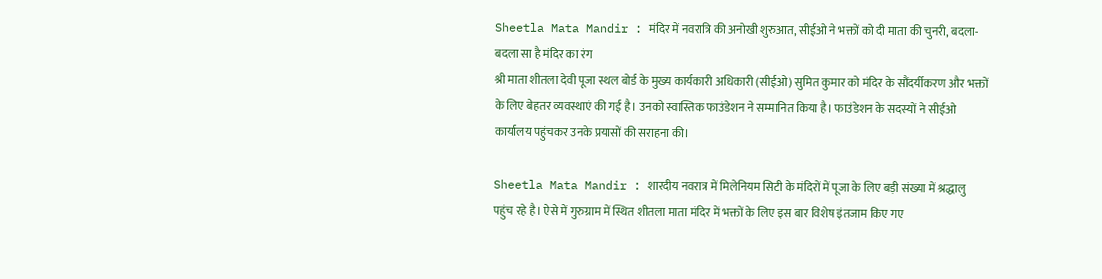Sheetla Mata Mandir : मंदिर में नवरात्रि की अनोखी शुरुआत, सीईओ ने भक्तों को दी माता की चुनरी, बदला-बदला सा है मंदिर का रंग
श्री माता शीतला देवी पूजा स्थल बोर्ड के मुख्य कार्यकारी अधिकारी (सीईओ) सुमित कुमार को मंदिर के सौंदर्यीकरण और भक्तों के लिए बेहतर व्यवस्थाएं की गई है। उनको स्वास्तिक फाउंडेशन ने सम्मानित किया है। फाउंडेशन के सदस्यों ने सीईओ कार्यालय पहुंचकर उनके प्रयासों की सराहना की।

Sheetla Mata Mandir : शारदीय नवरात्र में मिलेनियम सिटी के मंदिरों में पूजा के लिए बड़ी संख्या में श्रद्धालु पहुंच रहे है। ऐसे में गुरुग्राम में स्थित शीतला माता मंदिर में भक्तों के लिए इस बार विशेष इंतजाम किए गए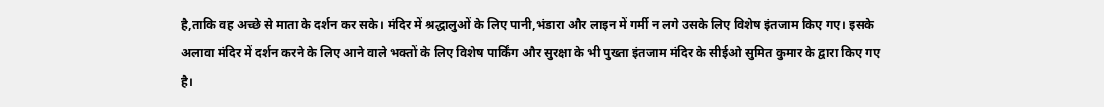है,ताकि वह अच्छे से माता के दर्शन कर सके। मंदिर में श्रद्धालुओं के लिए पानी,भंडारा और लाइन में गर्मी न लगे उसके लिए विशेष इंतजाम किए गए। इसके अलावा मंदिर में दर्शन करने के लिए आने वाले भक्तों के लिए विशेष पार्किंग और सुरक्षा के भी पुख्ता इंतजाम मंदिर के सीईओ सुमित कुमार के द्वारा किए गए है।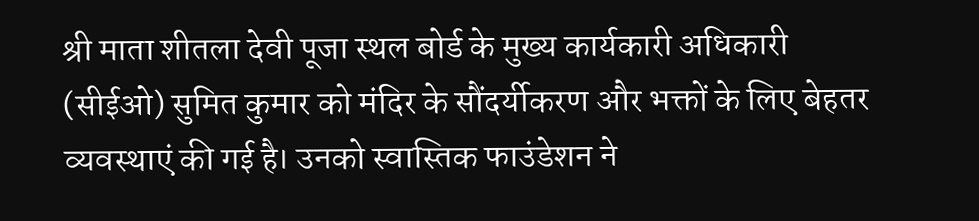श्री माता शीतला देवी पूजा स्थल बोर्ड के मुख्य कार्यकारी अधिकारी (सीईओ) सुमित कुमार को मंदिर के सौंदर्यीकरण और भक्तों के लिए बेहतर व्यवस्थाएं की गई है। उनको स्वास्तिक फाउंडेशन ने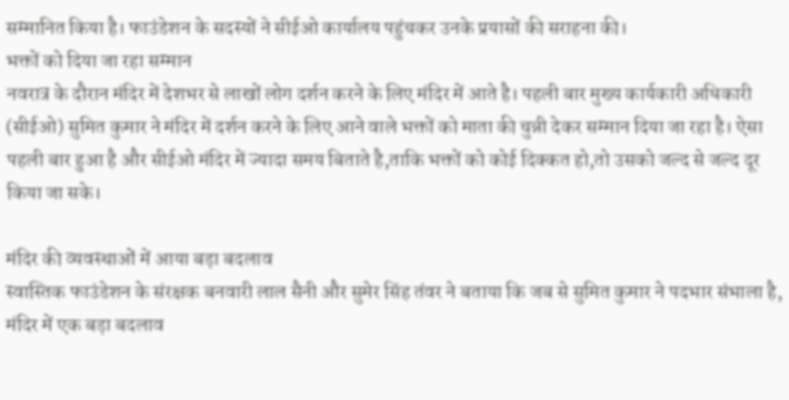सम्मानित किया है। फाउंडेशन के सदस्यों ने सीईओ कार्यालय पहुंचकर उनके प्रयासों की सराहना की।
भक्तों को दिया जा रहा सम्मान
नवरात्र के दौरान मंदिर में देशभर से लाखों लोग दर्शन करने के लिए मंदिर में आते है। पहली बार मुख्य कार्यकारी अधिकारी (सीईओ) सुमित कुमार ने मंदिर में दर्शन करने के लिए आने वाले भक्तों को माता की चुन्नी देकर सम्मान दिया जा रहा है। ऐसा पहली बार हुआ है और सीईओ मंदिर में ज्यादा समय बिताते है,ताकि भक्तों को कोई दिक्कत हो,तो उसको जल्द से जल्द दूर किया जा सके।

मंदिर की व्यवस्थाओं में आया बड़ा बदलाव
स्वास्तिक फाउंडेशन के संरक्षक बनवारी लाल सैनी और सुमेर सिंह तंवर ने बताया कि जब से सुमित कुमार ने पदभार संभाला है, मंदिर में एक बड़ा बदलाव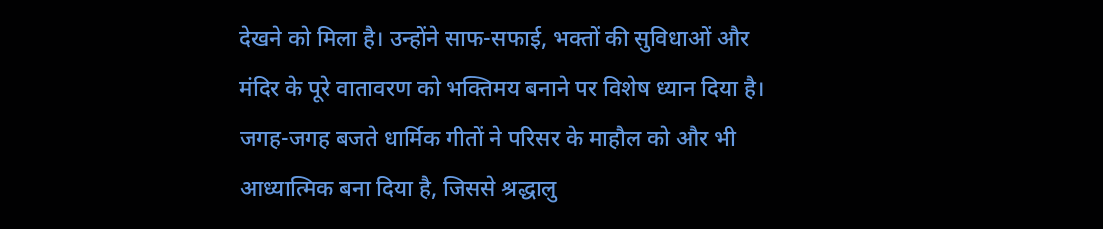देखने को मिला है। उन्होंने साफ-सफाई, भक्तों की सुविधाओं और मंदिर के पूरे वातावरण को भक्तिमय बनाने पर विशेष ध्यान दिया है। जगह-जगह बजते धार्मिक गीतों ने परिसर के माहौल को और भी आध्यात्मिक बना दिया है, जिससे श्रद्धालु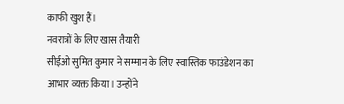काफी खुश हैं।
नवरात्रों के लिए खास तैयारी
सीईओ सुमित कुमार ने सम्मान के लिए स्वास्तिक फाउंडेशन का आभार व्यक्त किया। उन्होंने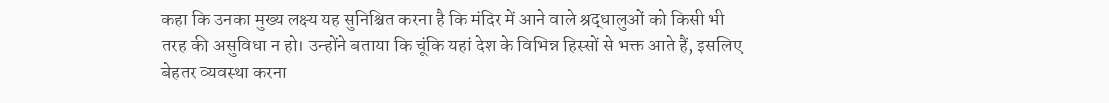कहा कि उनका मुख्य लक्ष्य यह सुनिश्चित करना है कि मंदिर में आने वाले श्रद्धालुओं को किसी भी तरह की असुविधा न हो। उन्होंने बताया कि चूंकि यहां देश के विभिन्न हिस्सों से भक्त आते हैं, इसलिए बेहतर व्यवस्था करना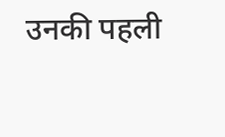उनकी पहली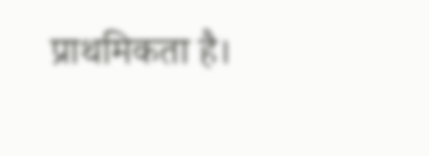प्राथमिकता है।